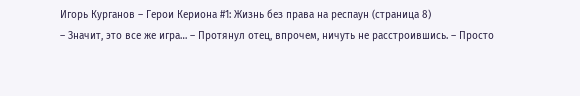Игорь Курганов – Герои Кериона #1: Жизнь без права на респаун (страница 8)
– Значит, это все же игра… – Протянул отец, впрочем, ничуть не расстроившись. – Просто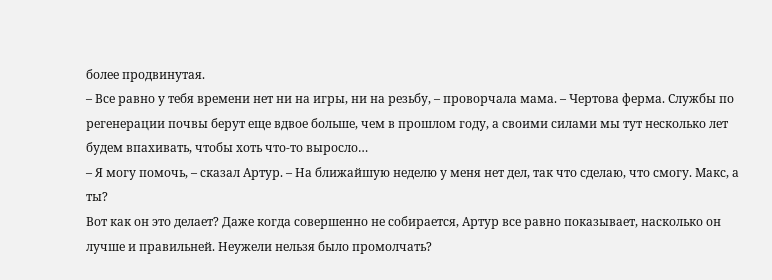более продвинутая.
– Все равно у тебя времени нет ни на игры, ни на резьбу, – проворчала мама. – Чертова ферма. Службы по регенерации почвы берут еще вдвое больше, чем в прошлом году, а своими силами мы тут несколько лет будем впахивать, чтобы хоть что-то выросло…
– Я могу помочь, – сказал Артур. – На ближайшую неделю у меня нет дел, так что сделаю, что смогу. Макс, а ты?
Вот как он это делает? Даже когда совершенно не собирается, Артур все равно показывает, насколько он лучше и правильней. Неужели нельзя было промолчать?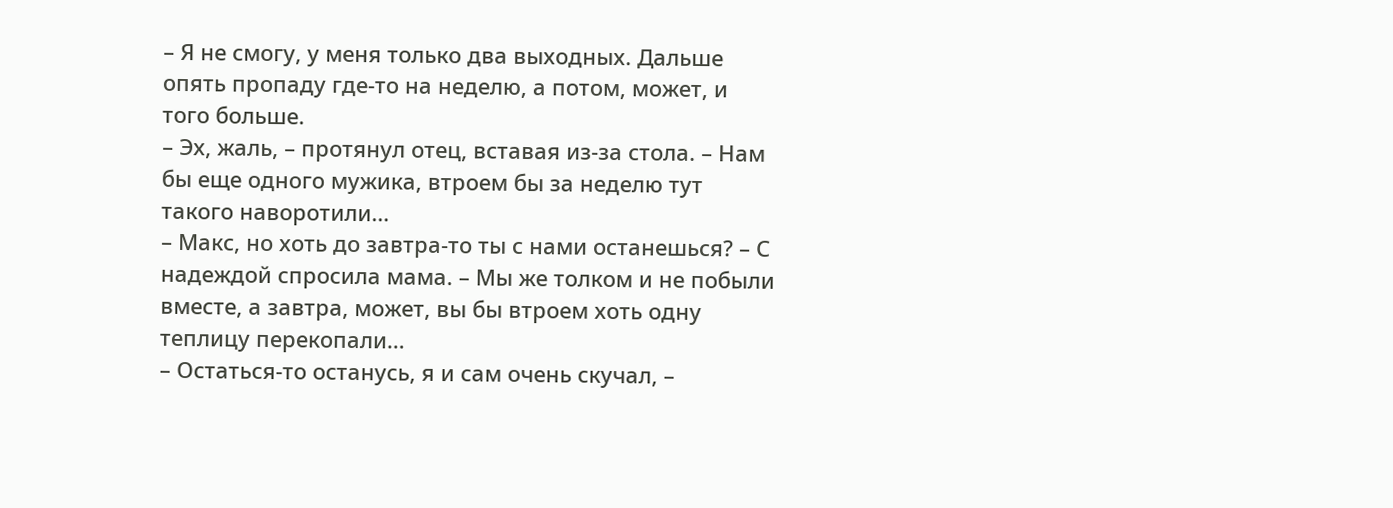– Я не смогу, у меня только два выходных. Дальше опять пропаду где-то на неделю, а потом, может, и того больше.
– Эх, жаль, – протянул отец, вставая из-за стола. – Нам бы еще одного мужика, втроем бы за неделю тут такого наворотили…
– Макс, но хоть до завтра-то ты с нами останешься? – С надеждой спросила мама. – Мы же толком и не побыли вместе, а завтра, может, вы бы втроем хоть одну теплицу перекопали…
– Остаться-то останусь, я и сам очень скучал, –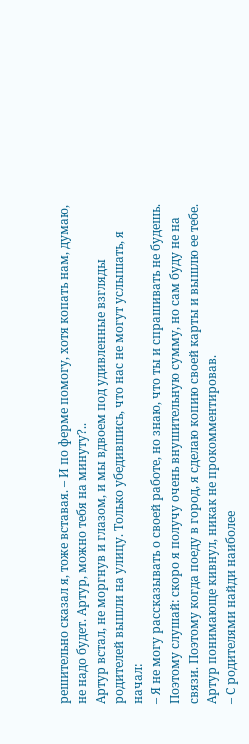решительно сказал я, тоже вставая. – И по ферме помогу, хотя копать нам, думаю, не надо будет. Артур, можно тебя на минуту?..
Артур встал, не моргнув и глазом, и мы вдвоем под удивленные взгляды родителей вышли на улицу. Только убедившись, что нас не могут услышать, я начал:
– Я не могу рассказывать о своей работе, но знаю, что ты и спрашивать не будешь. Поэтому слушай: скоро я получу очень внушительную сумму, но сам буду не на связи. Поэтому когда поеду в город, я сделаю копию своей карты и вышлю ее тебе.
Артур понимающе кивнул, никак не прокомментировав.
– С родителями найди наиболее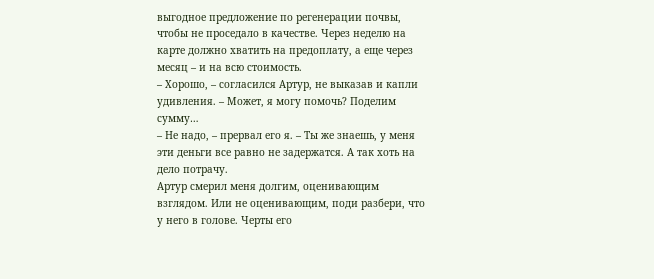выгодное предложение по регенерации почвы, чтобы не проседало в качестве. Через неделю на карте должно хватить на предоплату, а еще через месяц – и на всю стоимость.
– Хорошо, – согласился Артур, не выказав и капли удивления. – Может, я могу помочь? Поделим сумму…
– Не надо, – прервал его я. – Ты же знаешь, у меня эти деньги все равно не задержатся. А так хоть на дело потрачу.
Артур смерил меня долгим, оценивающим взглядом. Или не оценивающим, поди разбери, что у него в голове. Черты его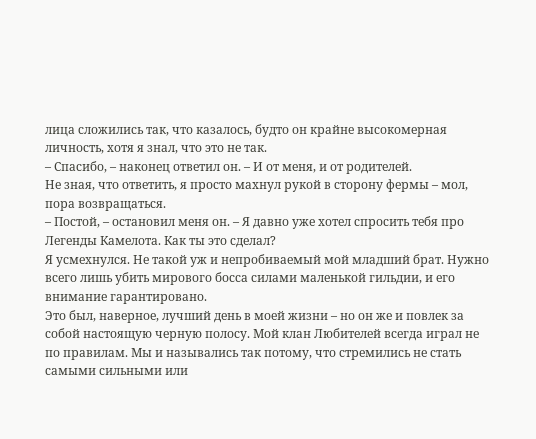лица сложились так, что казалось, будто он крайне высокомерная личность, хотя я знал, что это не так.
– Спасибо, – наконец ответил он. – И от меня, и от родителей.
Не зная, что ответить, я просто махнул рукой в сторону фермы – мол, пора возвращаться.
– Постой, – остановил меня он. – Я давно уже хотел спросить тебя про Легенды Камелота. Как ты это сделал?
Я усмехнулся. Не такой уж и непробиваемый мой младший брат. Нужно всего лишь убить мирового босса силами маленькой гильдии, и его внимание гарантировано.
Это был, наверное, лучший день в моей жизни – но он же и повлек за собой настоящую черную полосу. Мой клан Любителей всегда играл не по правилам. Мы и назывались так потому, что стремились не стать самыми сильными или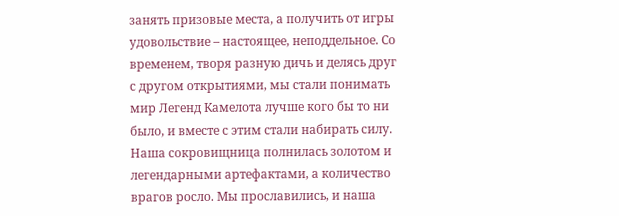занять призовые места, а получить от игры удовольствие – настоящее, неподдельное. Со временем, творя разную дичь и делясь друг с другом открытиями, мы стали понимать мир Легенд Камелота лучше кого бы то ни было, и вместе с этим стали набирать силу. Наша сокровищница полнилась золотом и легендарными артефактами, а количество врагов росло. Мы прославились, и наша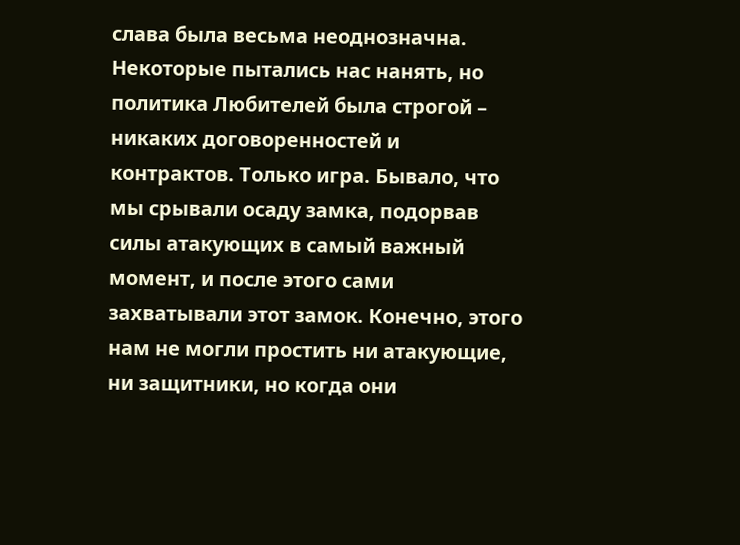слава была весьма неоднозначна. Некоторые пытались нас нанять, но политика Любителей была строгой – никаких договоренностей и контрактов. Только игра. Бывало, что мы срывали осаду замка, подорвав силы атакующих в самый важный момент, и после этого сами захватывали этот замок. Конечно, этого нам не могли простить ни атакующие, ни защитники, но когда они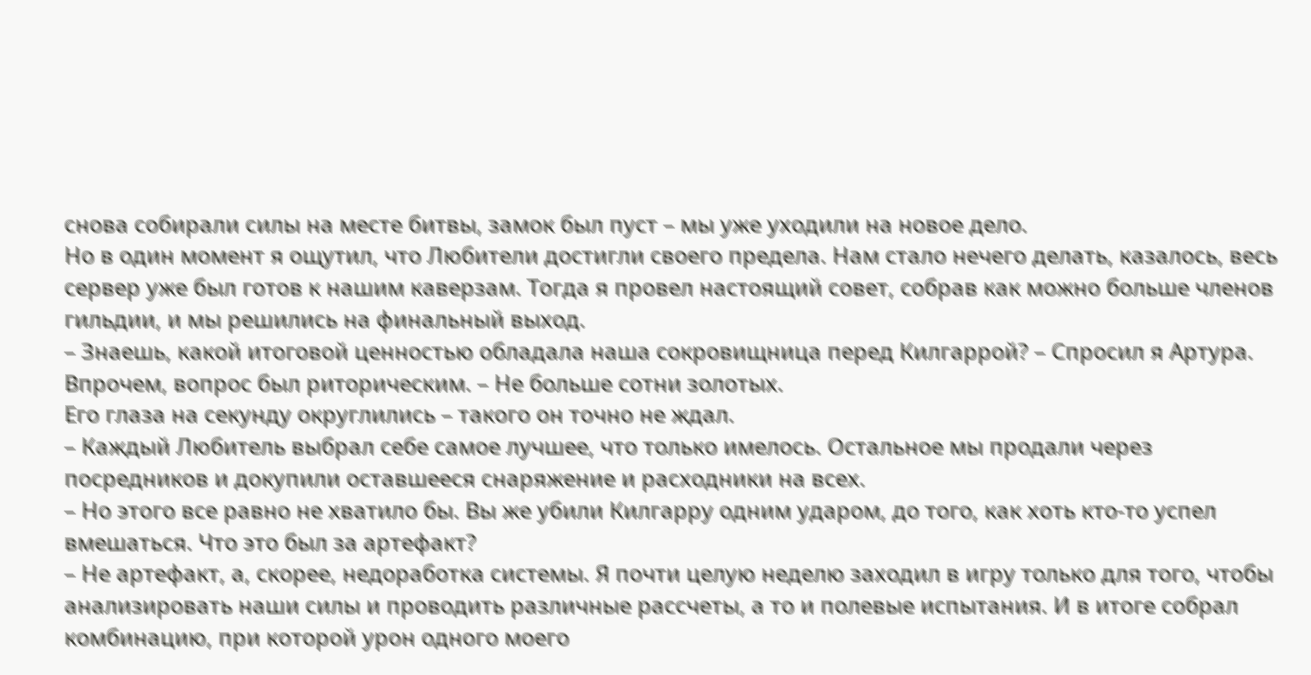снова собирали силы на месте битвы, замок был пуст – мы уже уходили на новое дело.
Но в один момент я ощутил, что Любители достигли своего предела. Нам стало нечего делать, казалось, весь сервер уже был готов к нашим каверзам. Тогда я провел настоящий совет, собрав как можно больше членов гильдии, и мы решились на финальный выход.
– Знаешь, какой итоговой ценностью обладала наша сокровищница перед Килгаррой? – Спросил я Артура. Впрочем, вопрос был риторическим. – Не больше сотни золотых.
Его глаза на секунду округлились – такого он точно не ждал.
– Каждый Любитель выбрал себе самое лучшее, что только имелось. Остальное мы продали через посредников и докупили оставшееся снаряжение и расходники на всех.
– Но этого все равно не хватило бы. Вы же убили Килгарру одним ударом, до того, как хоть кто-то успел вмешаться. Что это был за артефакт?
– Не артефакт, а, скорее, недоработка системы. Я почти целую неделю заходил в игру только для того, чтобы анализировать наши силы и проводить различные рассчеты, а то и полевые испытания. И в итоге собрал комбинацию, при которой урон одного моего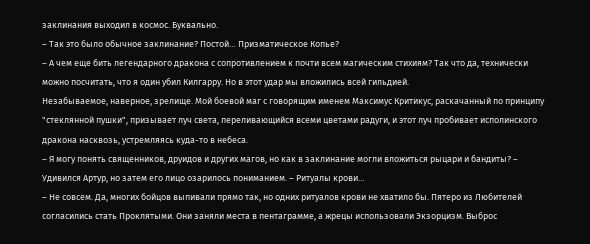заклинания выходил в космос. Буквально.
– Так это было обычное заклинание? Постой… Призматическое Копье?
– А чем еще бить легендарного дракона с сопротивлением к почти всем магическим стихиям? Так что да, технически можно посчитать, что я один убил Килгарру. Но в этот удар мы вложились всей гильдией.
Незабываемое, наверное, зрелище. Мой боевой маг с говорящим именем Максимус Критикус, раскачанный по принципу "стеклянной пушки", призывает луч света, переливающийся всеми цветами радуги, и этот луч пробивает исполинского дракона насквозь, устремляясь куда-то в небеса.
– Я могу понять священников, друидов и других магов, но как в заклинание могли вложиться рыцари и бандиты? – Удивился Артур, но затем его лицо озарилось пониманием. – Ритуалы крови…
– Не совсем. Да, многих бойцов выпивали прямо так, но одних ритуалов крови не хватило бы. Пятеро из Любителей согласились стать Проклятыми. Они заняли места в пентаграмме, а жрецы использовали Экзорцизм. Выброс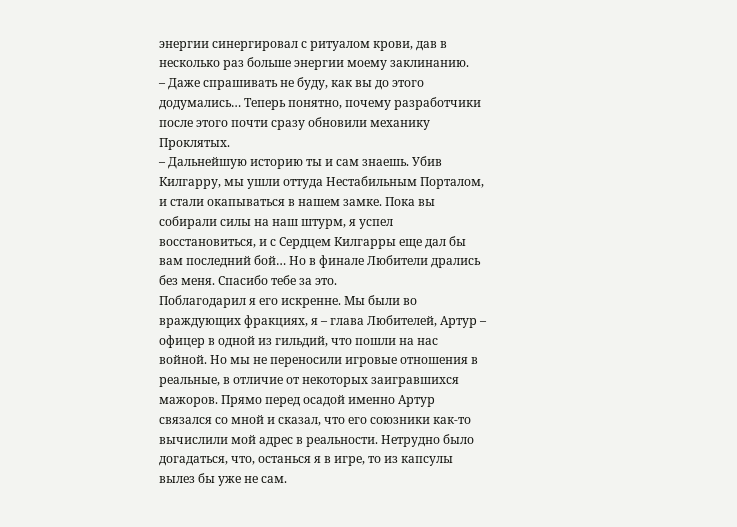энергии синергировал с ритуалом крови, дав в несколько раз больше энергии моему заклинанию.
– Даже спрашивать не буду, как вы до этого додумались… Теперь понятно, почему разработчики после этого почти сразу обновили механику Проклятых.
– Дальнейшую историю ты и сам знаешь. Убив Килгарру, мы ушли оттуда Нестабильным Порталом, и стали окапываться в нашем замке. Пока вы собирали силы на наш штурм, я успел восстановиться, и с Сердцем Килгарры еще дал бы вам последний бой… Но в финале Любители дрались без меня. Спасибо тебе за это.
Поблагодарил я его искренне. Мы были во враждующих фракциях, я – глава Любителей, Артур – офицер в одной из гильдий, что пошли на нас войной. Но мы не переносили игровые отношения в реальные, в отличие от некоторых заигравшихся мажоров. Прямо перед осадой именно Артур связался со мной и сказал, что его союзники как-то вычислили мой адрес в реальности. Нетрудно было догадаться, что, останься я в игре, то из капсулы вылез бы уже не сам.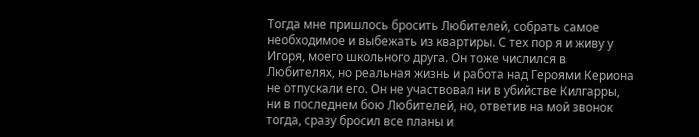Тогда мне пришлось бросить Любителей, собрать самое необходимое и выбежать из квартиры. С тех пор я и живу у Игоря, моего школьного друга. Он тоже числился в Любителях, но реальная жизнь и работа над Героями Кериона не отпускали его. Он не участвовал ни в убийстве Килгарры, ни в последнем бою Любителей, но, ответив на мой звонок тогда, сразу бросил все планы и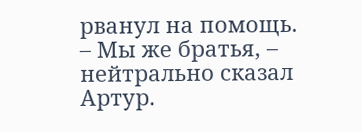рванул на помощь.
– Мы же братья, – нейтрально сказал Артур.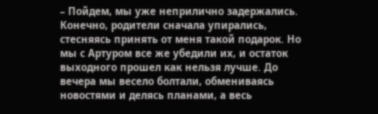– Пойдем, мы уже неприлично задержались.
Конечно, родители сначала упирались, стесняясь принять от меня такой подарок. Но мы с Артуром все же убедили их, и остаток выходного прошел как нельзя лучше. До вечера мы весело болтали, обмениваясь новостями и делясь планами, а весь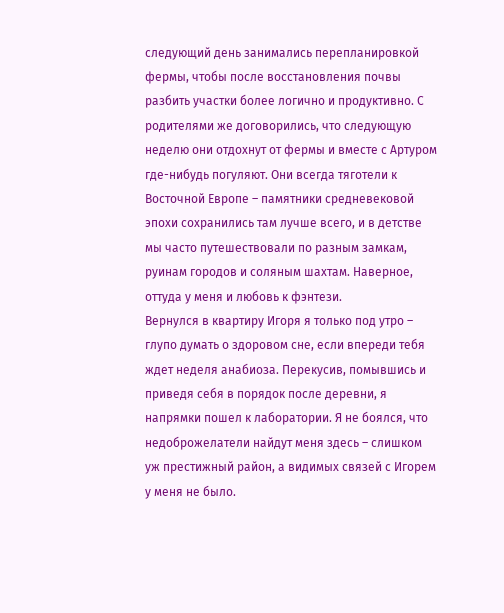следующий день занимались перепланировкой фермы, чтобы после восстановления почвы разбить участки более логично и продуктивно. С родителями же договорились, что следующую неделю они отдохнут от фермы и вместе с Артуром где-нибудь погуляют. Они всегда тяготели к Восточной Европе – памятники средневековой эпохи сохранились там лучше всего, и в детстве мы часто путешествовали по разным замкам, руинам городов и соляным шахтам. Наверное, оттуда у меня и любовь к фэнтези.
Вернулся в квартиру Игоря я только под утро – глупо думать о здоровом сне, если впереди тебя ждет неделя анабиоза. Перекусив, помывшись и приведя себя в порядок после деревни, я напрямки пошел к лаборатории. Я не боялся, что недоброжелатели найдут меня здесь – слишком уж престижный район, а видимых связей с Игорем у меня не было.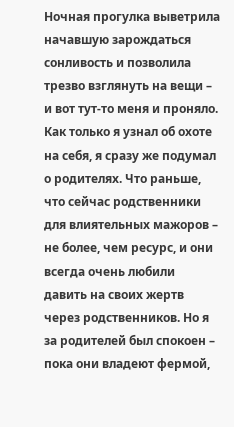Ночная прогулка выветрила начавшую зарождаться сонливость и позволила трезво взглянуть на вещи – и вот тут-то меня и проняло.
Как только я узнал об охоте на себя, я сразу же подумал о родителях. Что раньше, что сейчас родственники для влиятельных мажоров – не более, чем ресурс, и они всегда очень любили давить на своих жертв через родственников. Но я за родителей был спокоен – пока они владеют фермой,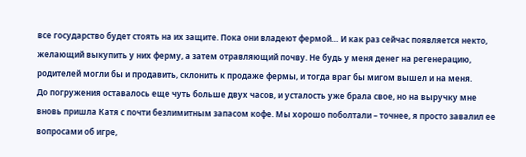все государство будет стоять на их защите. Пока они владеют фермой… И как раз сейчас появляется некто, желающий выкупить у них ферму, а затем отравляющий почву. Не будь у меня денег на регенерацию, родителей могли бы и продавить, склонить к продаже фермы, и тогда враг бы мигом вышел и на меня.
До погружения оставалось еще чуть больше двух часов, и усталость уже брала свое, но на выручку мне вновь пришла Катя с почти безлимитным запасом кофе. Мы хорошо поболтали – точнее, я просто завалил ее вопросами об игре,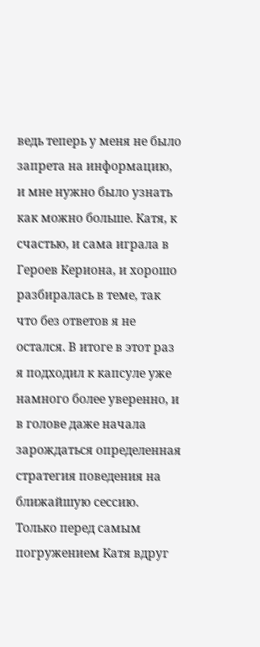ведь теперь у меня не было запрета на информацию, и мне нужно было узнать как можно больше. Катя, к счастью, и сама играла в Героев Кериона, и хорошо разбиралась в теме, так что без ответов я не остался. В итоге в этот раз я подходил к капсуле уже намного более уверенно, и в голове даже начала зарождаться определенная стратегия поведения на ближайшую сессию. Только перед самым погружением Катя вдруг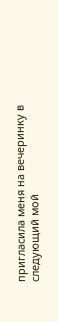пригласила меня на вечеринку в следующий мой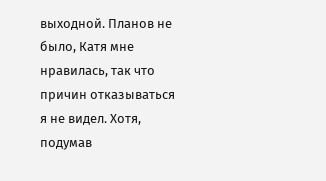выходной. Планов не было, Катя мне нравилась, так что причин отказываться я не видел. Хотя, подумав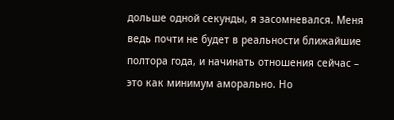дольше одной секунды, я засомневался. Меня ведь почти не будет в реальности ближайшие полтора года, и начинать отношения сейчас – это как минимум аморально. Но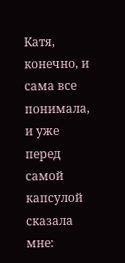Катя, конечно, и сама все понимала, и уже перед самой капсулой сказала мне: